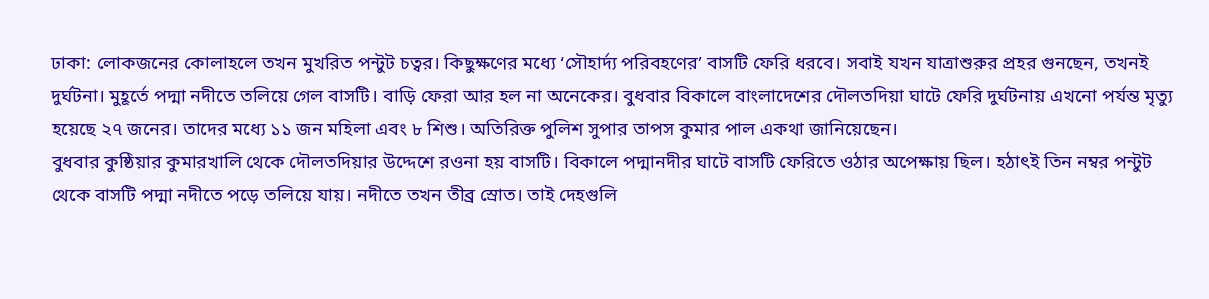ঢাকা: লোকজনের কোলাহলে তখন মুখরিত পন্টুট চত্বর। কিছুক্ষণের মধ্যে ‘সৌহার্দ্য পরিবহণের’ বাসটি ফেরি ধরবে। সবাই যখন যাত্রাশুরুর প্রহর গুনছেন, তখনই দুর্ঘটনা। মুহূর্তে পদ্মা নদীতে তলিয়ে গেল বাসটি। বাড়ি ফেরা আর হল না অনেকের। বুধবার বিকালে বাংলাদেশের দৌলতদিয়া ঘাটে ফেরি দুর্ঘটনায় এখনো পর্যন্ত মৃত্যু হয়েছে ২৭ জনের। তাদের মধ্যে ১১ জন মহিলা এবং ৮ শিশু। অতিরিক্ত পুলিশ সুপার তাপস কুমার পাল একথা জানিয়েছেন।
বুধবার কুষ্ঠিয়ার কুমারখালি থেকে দৌলতদিয়ার উদ্দেশে রওনা হয় বাসটি। বিকালে পদ্মানদীর ঘাটে বাসটি ফেরিতে ওঠার অপেক্ষায় ছিল। হঠাৎই তিন নম্বর পন্টুট থেকে বাসটি পদ্মা নদীতে পড়ে তলিয়ে যায়। নদীতে তখন তীব্র স্রোত। তাই দেহগুলি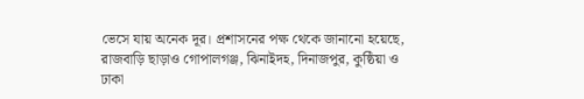ভেসে যায় অনেক দূর। প্রশাসনের পক্ষ থেকে জানানো হয়েছে, রাজবাড়ি ছাড়াও গোপালগঞ্জ, ঝিনাইদহ, দিনাজপুর, কুষ্ঠিয়া ও ঢাকা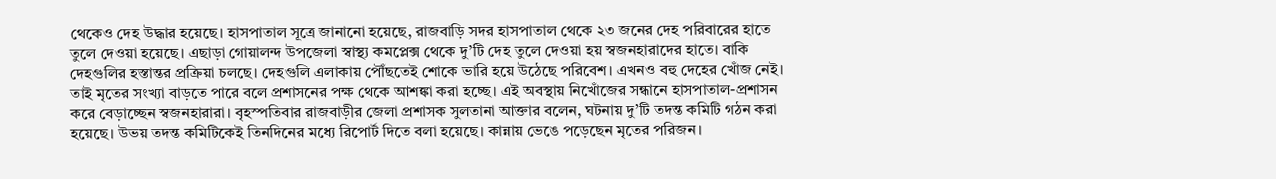থেকেও দেহ উদ্ধার হয়েছে। হাসপাতাল সূত্রে জানানো হয়েছে, রাজবাড়ি সদর হাসপাতাল থেকে ২৩ জনের দেহ পরিবারের হাতে তুলে দেওয়া হয়েছে। এছাড়া গোয়ালন্দ উপজেলা স্বাস্থ্য কমপ্লেক্স থেকে দু’টি দেহ তুলে দেওয়া হয় স্বজনহারাদের হাতে। বাকি দেহগুলির হস্তান্তর প্রক্রিয়া চলছে। দেহগুলি এলাকায় পৌঁছতেই শোকে ভারি হয়ে উঠেছে পরিবেশ। এখনও বহু দেহের খোঁজ নেই। তাই মৃতের সংখ্যা বাড়তে পারে বলে প্রশাসনের পক্ষ থেকে আশঙ্কা করা হচ্ছে। এই অবস্থায় নিখোঁজের সন্ধানে হাসপাতাল-প্রশাসন করে বেড়াচ্ছেন স্বজনহারারা। বৃহস্পতিবার রাজবাড়ীর জেলা প্রশাসক সুলতানা আক্তার বলেন, ঘটনায় দু’টি তদন্ত কমিটি গঠন করা হয়েছে। উভয় তদন্ত কমিটিকেই তিনদিনের মধ্যে রিপোর্ট দিতে বলা হয়েছে। কান্নায় ভেঙে পড়েছেন মৃতের পরিজন।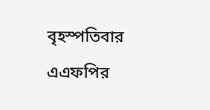বৃহস্পতিবার এএফপির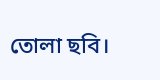তোলা ছবি।